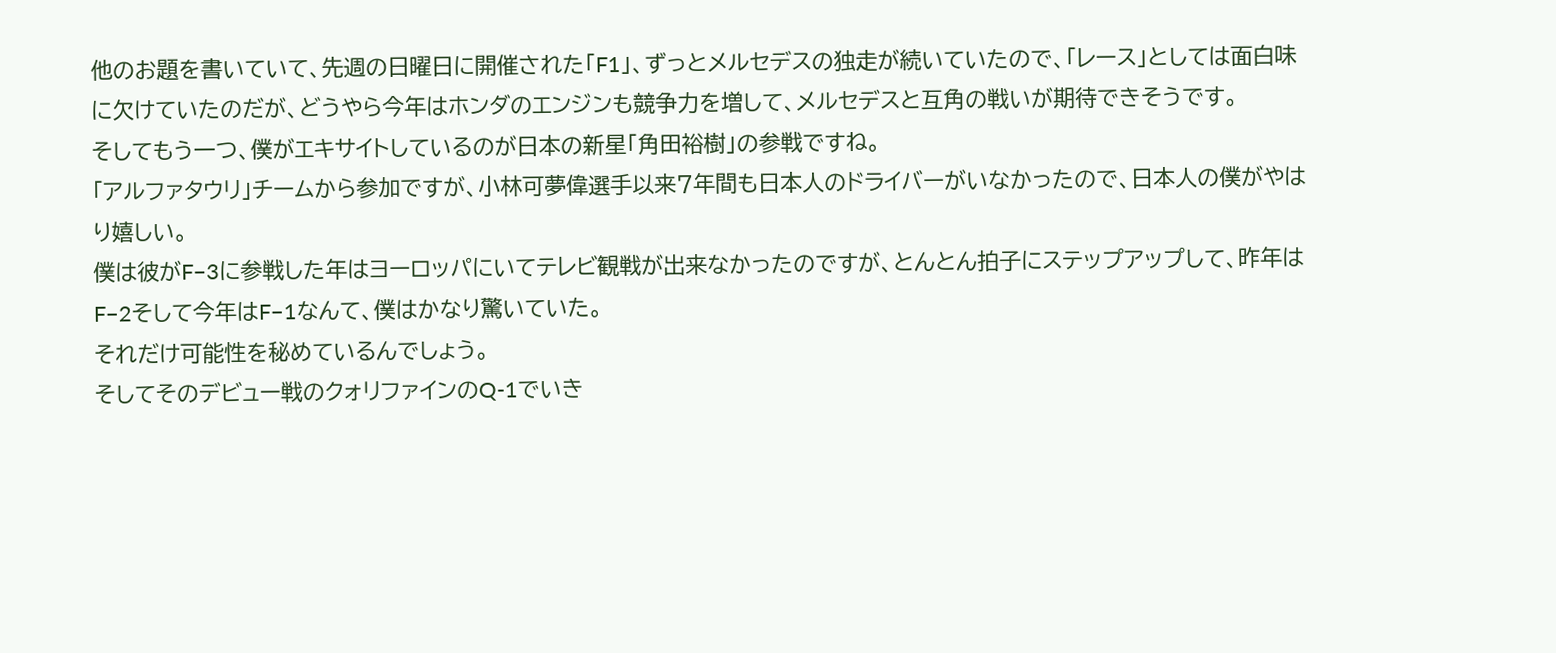他のお題を書いていて、先週の日曜日に開催された「F1」、ずっとメルセデスの独走が続いていたので、「レース」としては面白味に欠けていたのだが、どうやら今年はホンダのエンジンも競争力を増して、メルセデスと互角の戦いが期待できそうです。
そしてもう一つ、僕がエキサイトしているのが日本の新星「角田裕樹」の参戦ですね。
「アルファタウリ」チームから参加ですが、小林可夢偉選手以来7年間も日本人のドライバーがいなかったので、日本人の僕がやはり嬉しい。
僕は彼がF−3に参戦した年はヨーロッパにいてテレビ観戦が出来なかったのですが、とんとん拍子にステップアップして、昨年はF−2そして今年はF−1なんて、僕はかなり驚いていた。
それだけ可能性を秘めているんでしょう。
そしてそのデビュー戦のクォリファインのQ-1でいき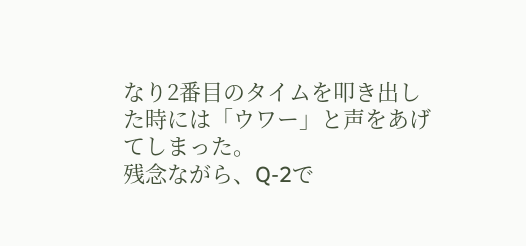なり2番目のタイムを叩き出した時には「ウワー」と声をあげてしまった。
残念ながら、Q-2で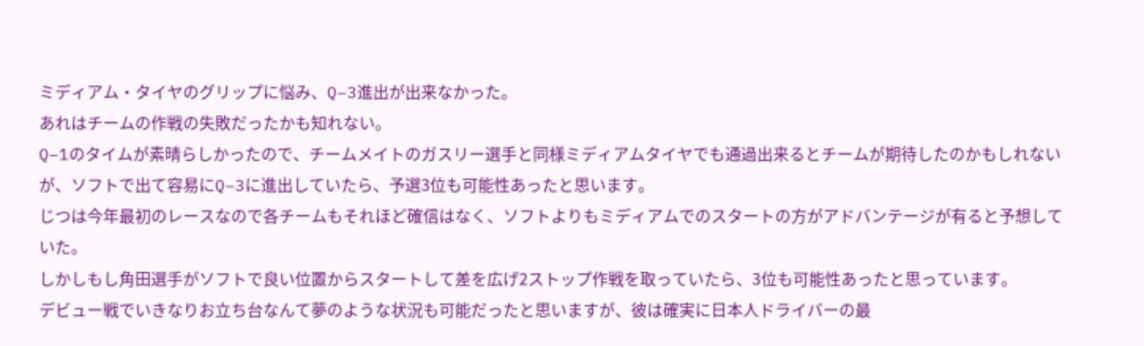ミディアム・タイヤのグリップに悩み、Q−3進出が出来なかった。
あれはチームの作戦の失敗だったかも知れない。
Q−1のタイムが素晴らしかったので、チームメイトのガスリー選手と同様ミディアムタイヤでも通過出来るとチームが期待したのかもしれないが、ソフトで出て容易にQ−3に進出していたら、予選3位も可能性あったと思います。
じつは今年最初のレースなので各チームもそれほど確信はなく、ソフトよりもミディアムでのスタートの方がアドバンテージが有ると予想していた。
しかしもし角田選手がソフトで良い位置からスタートして差を広げ2ストップ作戦を取っていたら、3位も可能性あったと思っています。
デビュー戦でいきなりお立ち台なんて夢のような状況も可能だったと思いますが、彼は確実に日本人ドライバーの最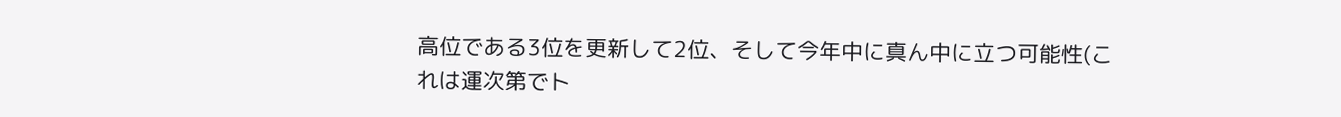高位である3位を更新して2位、そして今年中に真ん中に立つ可能性(これは運次第でト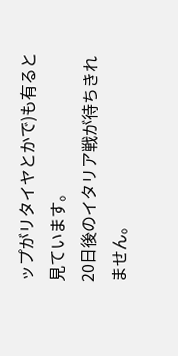ップがリタイヤとかで)も有ると見ています。
20日後のイタリア戦が待ちきれません。